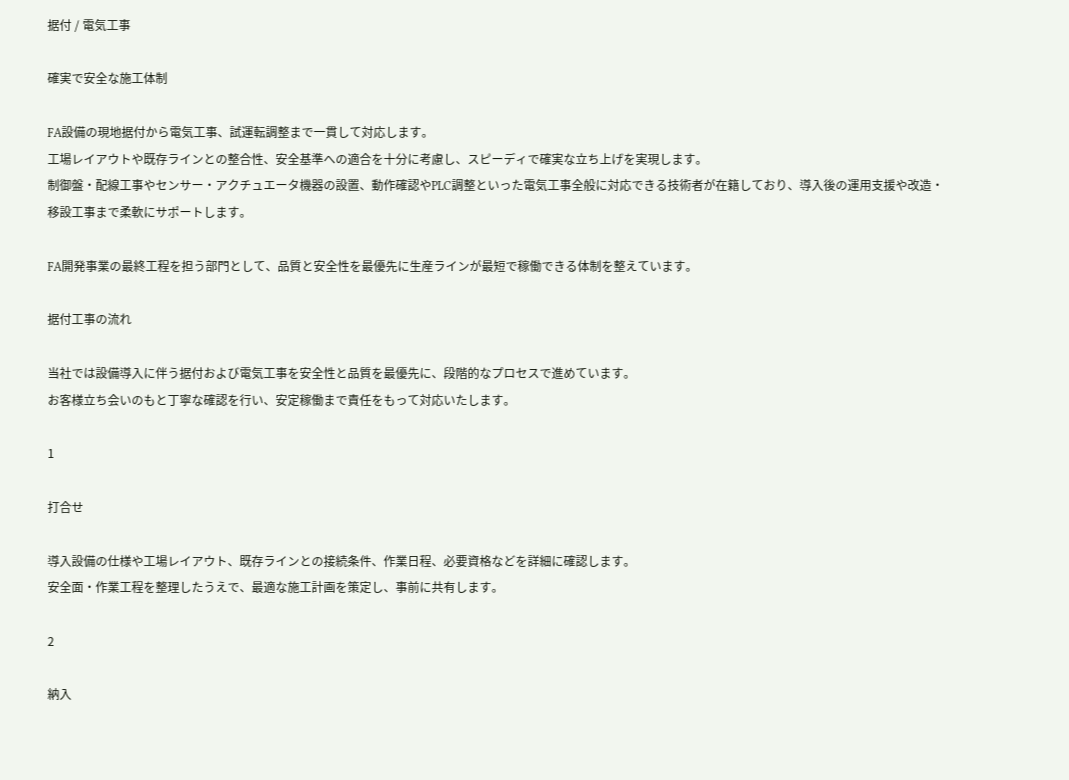据付 / 電気工事

確実で安全な施工体制

FA設備の現地据付から電気工事、試運転調整まで一貫して対応します。
工場レイアウトや既存ラインとの整合性、安全基準への適合を十分に考慮し、スピーディで確実な立ち上げを実現します。
制御盤・配線工事やセンサー・アクチュエータ機器の設置、動作確認やPLC調整といった電気工事全般に対応できる技術者が在籍しており、導入後の運用支援や改造・移設工事まで柔軟にサポートします。

FA開発事業の最終工程を担う部門として、品質と安全性を最優先に生産ラインが最短で稼働できる体制を整えています。

据付工事の流れ

当社では設備導入に伴う据付および電気工事を安全性と品質を最優先に、段階的なプロセスで進めています。
お客様立ち会いのもと丁寧な確認を行い、安定稼働まで責任をもって対応いたします。

1

打合せ

導入設備の仕様や工場レイアウト、既存ラインとの接続条件、作業日程、必要資格などを詳細に確認します。
安全面・作業工程を整理したうえで、最適な施工計画を策定し、事前に共有します。

2

納入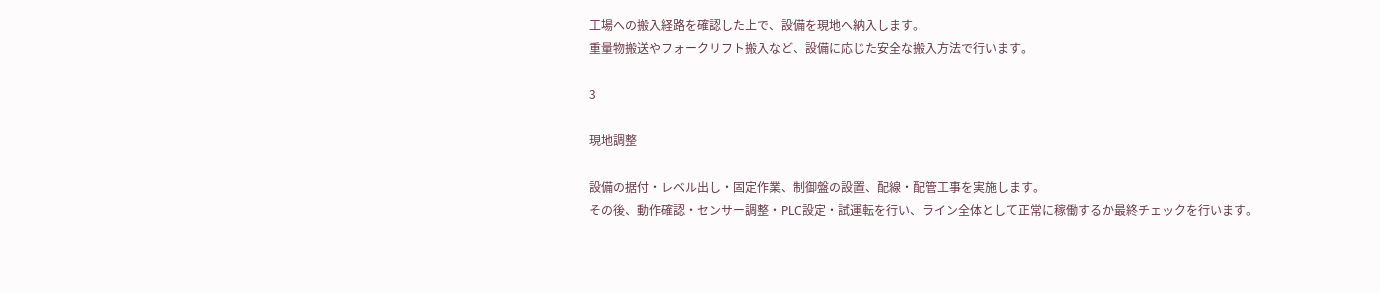工場への搬入経路を確認した上で、設備を現地へ納入します。
重量物搬送やフォークリフト搬入など、設備に応じた安全な搬入方法で行います。

3

現地調整

設備の据付・レベル出し・固定作業、制御盤の設置、配線・配管工事を実施します。
その後、動作確認・センサー調整・PLC設定・試運転を行い、ライン全体として正常に稼働するか最終チェックを行います。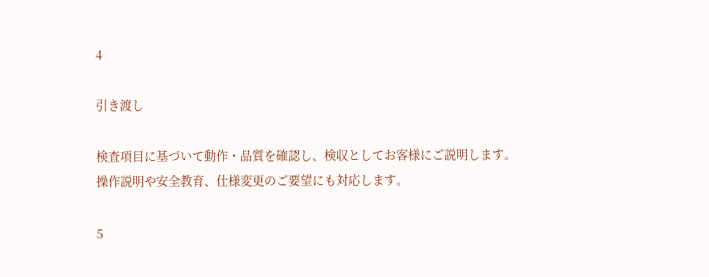4

引き渡し

検査項目に基づいて動作・品質を確認し、検収としてお客様にご説明します。
操作説明や安全教育、仕様変更のご要望にも対応します。

5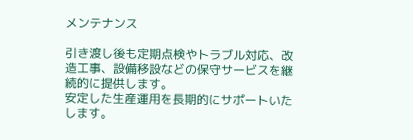メンテナンス

引き渡し後も定期点検やトラブル対応、改造工事、設備移設などの保守サービスを継続的に提供します。
安定した生産運用を長期的にサポートいたします。